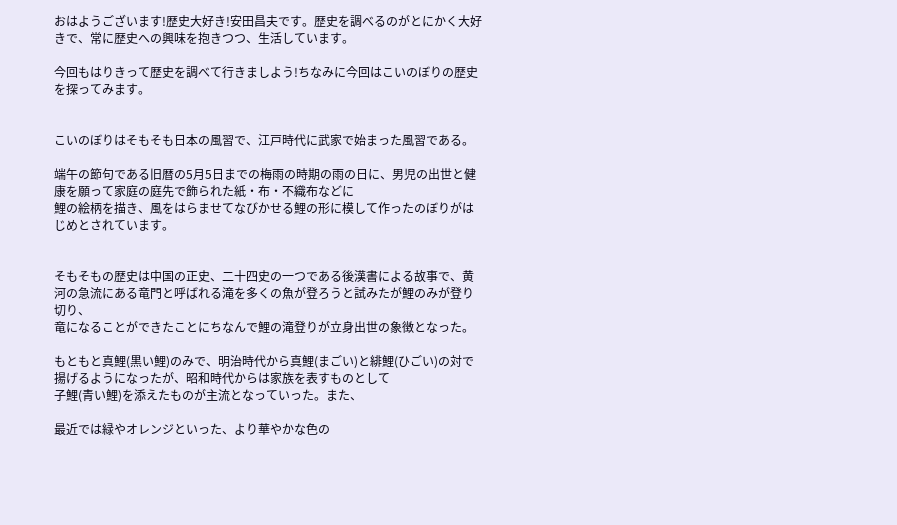おはようございます!歴史大好き!安田昌夫です。歴史を調べるのがとにかく大好きで、常に歴史への興味を抱きつつ、生活しています。

今回もはりきって歴史を調べて行きましよう!ちなみに今回はこいのぼりの歴史を探ってみます。


こいのぼりはそもそも日本の風習で、江戸時代に武家で始まった風習である。

端午の節句である旧暦の5月5日までの梅雨の時期の雨の日に、男児の出世と健康を願って家庭の庭先で飾られた紙・布・不織布などに
鯉の絵柄を描き、風をはらませてなびかせる鯉の形に模して作ったのぼりがはじめとされています。


そもそもの歴史は中国の正史、二十四史の一つである後漢書による故事で、黄河の急流にある竜門と呼ばれる滝を多くの魚が登ろうと試みたが鯉のみが登り切り、
竜になることができたことにちなんで鯉の滝登りが立身出世の象徴となった。

もともと真鯉(黒い鯉)のみで、明治時代から真鯉(まごい)と緋鯉(ひごい)の対で揚げるようになったが、昭和時代からは家族を表すものとして
子鯉(青い鯉)を添えたものが主流となっていった。また、

最近では緑やオレンジといった、より華やかな色の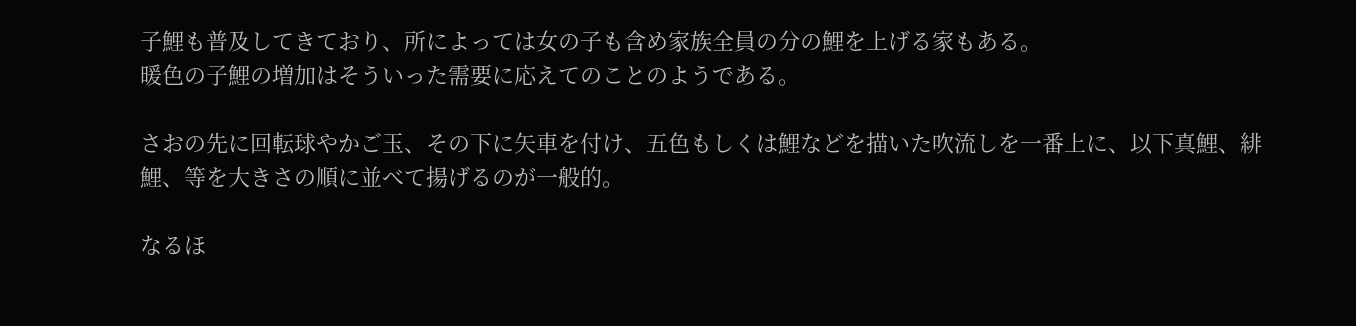子鯉も普及してきており、所によっては女の子も含め家族全員の分の鯉を上げる家もある。
暖色の子鯉の増加はそういった需要に応えてのことのようである。

さおの先に回転球やかご玉、その下に矢車を付け、五色もしくは鯉などを描いた吹流しを一番上に、以下真鯉、緋鯉、等を大きさの順に並べて揚げるのが一般的。

なるほ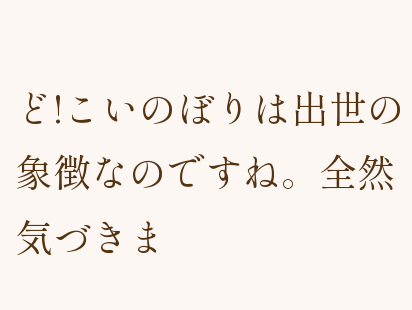ど!こいのぼりは出世の象徴なのですね。全然気づきま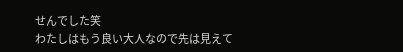せんでした笑
わたしはもう良い大人なので先は見えて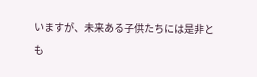いますが、未来ある子供たちには是非とも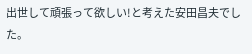出世して頑張って欲しい!と考えた安田昌夫でした。